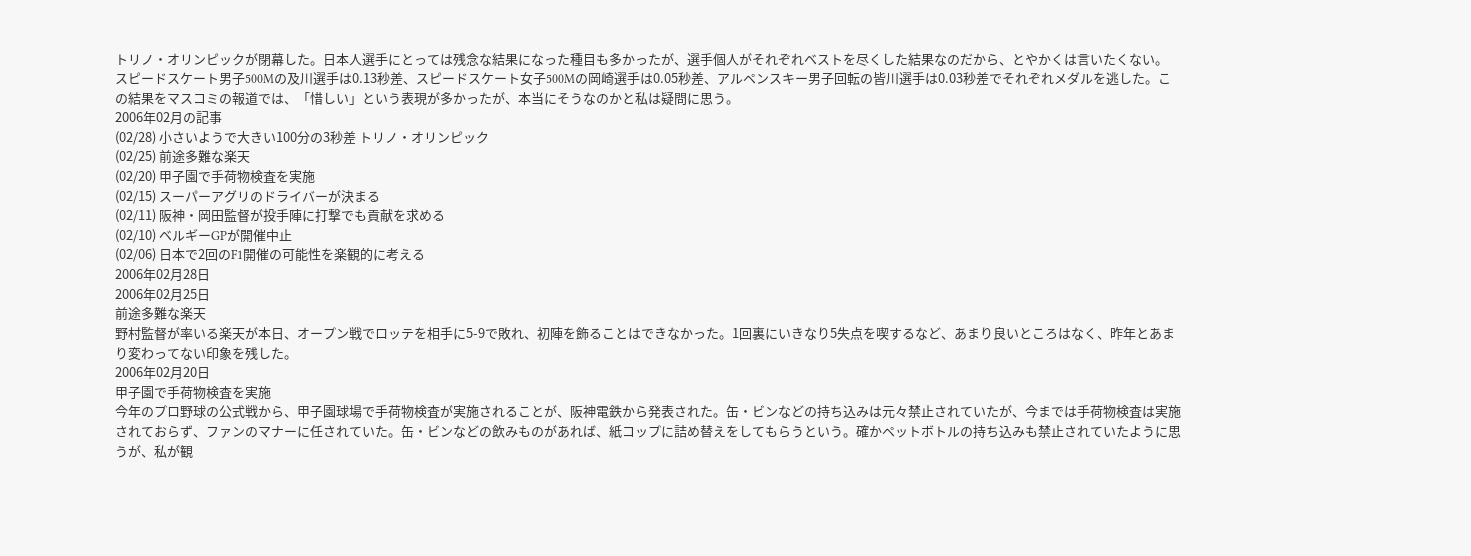トリノ・オリンピックが閉幕した。日本人選手にとっては残念な結果になった種目も多かったが、選手個人がそれぞれベストを尽くした結果なのだから、とやかくは言いたくない。
スピードスケート男子500Mの及川選手は0.13秒差、スピードスケート女子500Mの岡崎選手は0.05秒差、アルペンスキー男子回転の皆川選手は0.03秒差でそれぞれメダルを逃した。この結果をマスコミの報道では、「惜しい」という表現が多かったが、本当にそうなのかと私は疑問に思う。
2006年02月の記事
(02/28) 小さいようで大きい100分の3秒差 トリノ・オリンピック
(02/25) 前途多難な楽天
(02/20) 甲子園で手荷物検査を実施
(02/15) スーパーアグリのドライバーが決まる
(02/11) 阪神・岡田監督が投手陣に打撃でも貢献を求める
(02/10) ベルギーGPが開催中止
(02/06) 日本で2回のF1開催の可能性を楽観的に考える
2006年02月28日
2006年02月25日
前途多難な楽天
野村監督が率いる楽天が本日、オープン戦でロッテを相手に5-9で敗れ、初陣を飾ることはできなかった。1回裏にいきなり5失点を喫するなど、あまり良いところはなく、昨年とあまり変わってない印象を残した。
2006年02月20日
甲子園で手荷物検査を実施
今年のプロ野球の公式戦から、甲子園球場で手荷物検査が実施されることが、阪神電鉄から発表された。缶・ビンなどの持ち込みは元々禁止されていたが、今までは手荷物検査は実施されておらず、ファンのマナーに任されていた。缶・ビンなどの飲みものがあれば、紙コップに詰め替えをしてもらうという。確かペットボトルの持ち込みも禁止されていたように思うが、私が観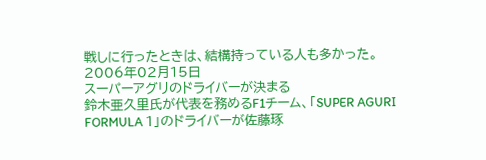戦しに行ったときは、結構持っている人も多かった。
2006年02月15日
スーパーアグリのドライバーが決まる
鈴木亜久里氏が代表を務めるF1チーム、「SUPER AGURI FORMULA 1」のドライバーが佐藤琢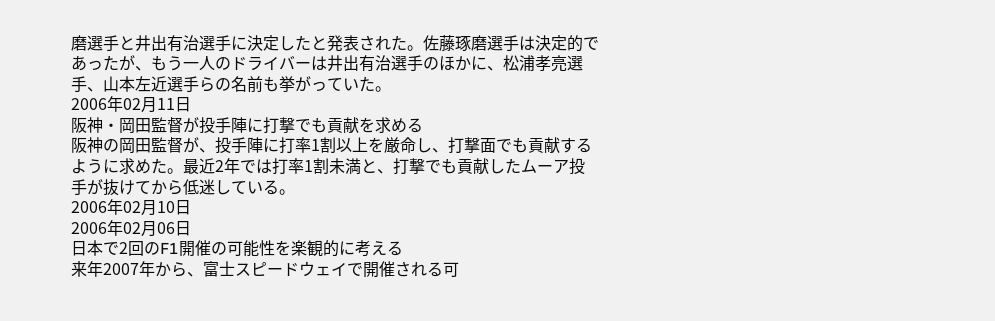磨選手と井出有治選手に決定したと発表された。佐藤琢磨選手は決定的であったが、もう一人のドライバーは井出有治選手のほかに、松浦孝亮選手、山本左近選手らの名前も挙がっていた。
2006年02月11日
阪神・岡田監督が投手陣に打撃でも貢献を求める
阪神の岡田監督が、投手陣に打率1割以上を厳命し、打撃面でも貢献するように求めた。最近2年では打率1割未満と、打撃でも貢献したムーア投手が抜けてから低迷している。
2006年02月10日
2006年02月06日
日本で2回のF1開催の可能性を楽観的に考える
来年2007年から、富士スピードウェイで開催される可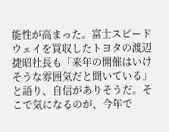能性が高まった。富士スピードウェイを買収したトヨタの渡辺捷昭社長も「来年の開催はいけそうな雰囲気だと聞いている」と語り、自信がありそうだ。そこで気になるのが、今年で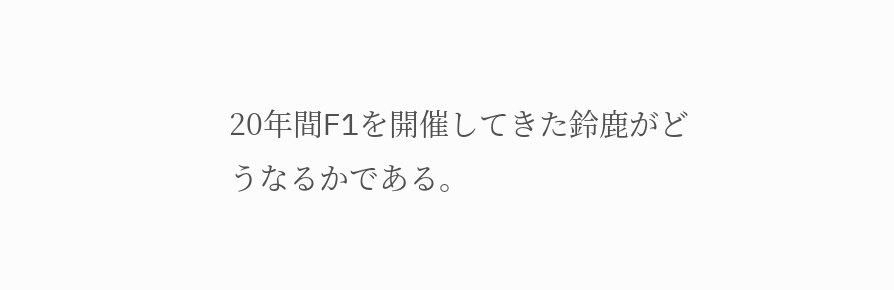20年間F1を開催してきた鈴鹿がどうなるかである。